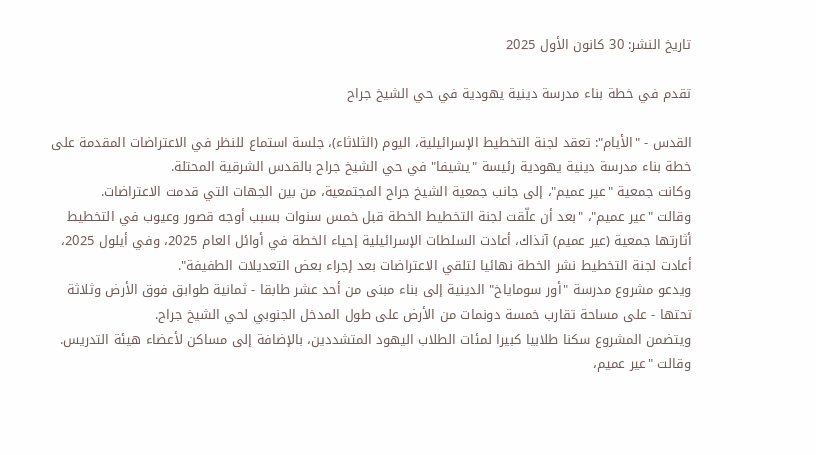تاريخ النشر: 30 كانون الأول 2025

تقدم في خطة بناء مدرسة دينية يهودية في حي الشيخ جراح

القدس - "الأيام": تعقد لجنة التخطيط الإسرائيلية، اليوم (الثلاثاء)، جلسة استماع للنظر في الاعتراضات المقدمة على خطة بناء مدرسة دينية يهودية رئيسة "يشيفا" في حي الشيخ جراح بالقدس الشرقية المحتلة.
وكانت جمعية "عير عميم"، إلى جانب جمعية الشيخ جراح المجتمعية، من بين الجهات التي قدمت الاعتراضات.
وقالت "عير عميم"، "بعد أن علّقت لجنة التخطيط الخطة قبل خمس سنوات بسبب أوجه قصور وعيوب في التخطيط أثارتها جمعية (عير عميم) آنذاك، أعادت السلطات الإسرائيلية إحياء الخطة في أوائل العام 2025، وفي أيلول 2025، أعادت لجنة التخطيط نشر الخطة نهائيا لتلقي الاعتراضات بعد إجراء بعض التعديلات الطفيفة".
ويدعو مشروع مدرسة "أور سوماياخ" الدينية إلى بناء مبنى من أحد عشر طابقا - ثمانية طوابق فوق الأرض وثلاثة تحتها - على مساحة تقارب خمسة دونمات من الأرض على طول المدخل الجنوبي لحي الشيخ جراح.
ويتضمن المشروع سكنا طلابيا كبيرا لمئات الطلاب اليهود المتشددين، بالإضافة إلى مساكن لأعضاء هيئة التدريس.
وقالت "عير عميم،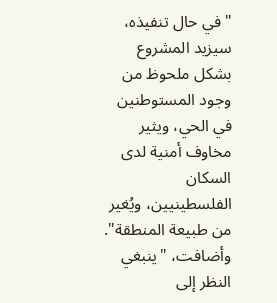"في حال تنفيذه، سيزيد المشروع بشكل ملحوظ من وجود المستوطنين في الحي، ويثير مخاوف أمنية لدى السكان الفلسطينيين، ويُغير من طبيعة المنطقة".
وأضافت، "ينبغي النظر إلى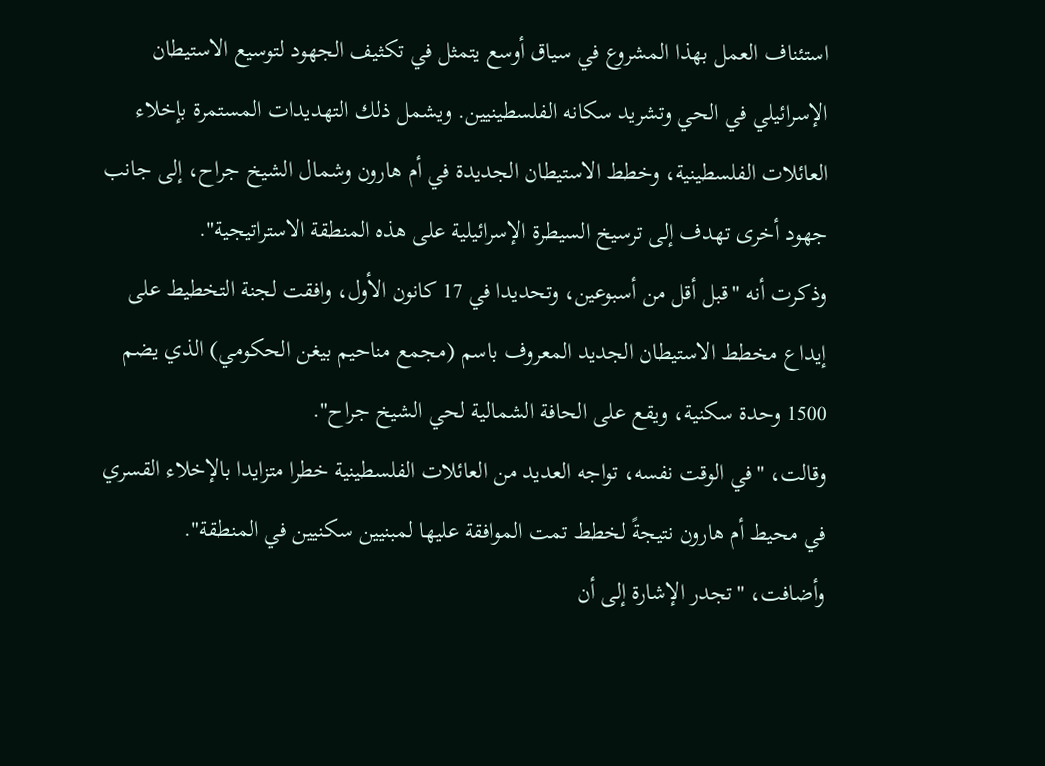استئناف العمل بهذا المشروع في سياق أوسع يتمثل في تكثيف الجهود لتوسيع الاستيطان الإسرائيلي في الحي وتشريد سكانه الفلسطينيين. ويشمل ذلك التهديدات المستمرة بإخلاء العائلات الفلسطينية، وخطط الاستيطان الجديدة في أم هارون وشمال الشيخ جراح، إلى جانب جهود أخرى تهدف إلى ترسيخ السيطرة الإسرائيلية على هذه المنطقة الاستراتيجية".
وذكرت أنه "قبل أقل من أسبوعين، وتحديدا في 17 كانون الأول، وافقت لجنة التخطيط على إيداع مخطط الاستيطان الجديد المعروف باسم (مجمع مناحيم بيغن الحكومي) الذي يضم 1500 وحدة سكنية، ويقع على الحافة الشمالية لحي الشيخ جراح".
وقالت، "في الوقت نفسه، تواجه العديد من العائلات الفلسطينية خطرا متزايدا بالإخلاء القسري في محيط أم هارون نتيجةً لخطط تمت الموافقة عليها لمبنيين سكنيين في المنطقة".
وأضافت، "تجدر الإشارة إلى أن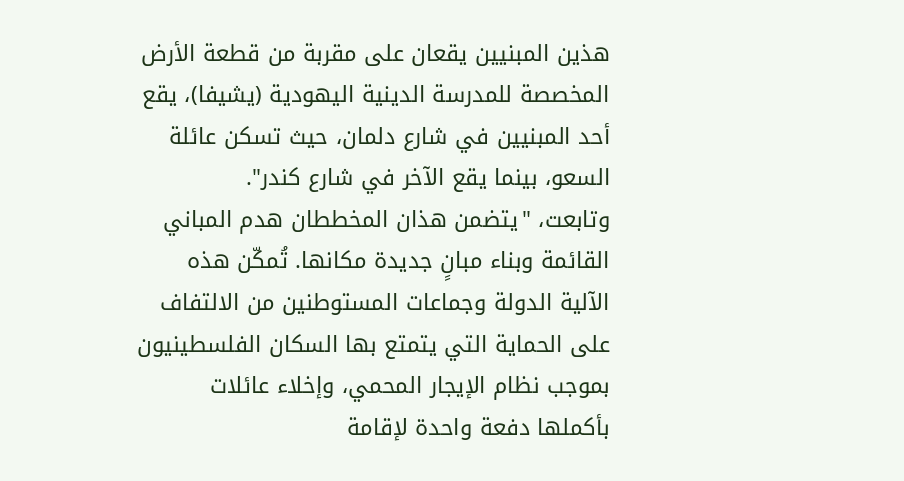هذين المبنيين يقعان على مقربة من قطعة الأرض المخصصة للمدرسة الدينية اليهودية (يشيفا)، يقع أحد المبنيين في شارع دلمان، حيث تسكن عائلة السعو، بينما يقع الآخر في شارع كندر".
وتابعت، "يتضمن هذان المخططان هدم المباني القائمة وبناء مبانٍ جديدة مكانها. تُمكّن هذه الآلية الدولة وجماعات المستوطنين من الالتفاف على الحماية التي يتمتع بها السكان الفلسطينيون بموجب نظام الإيجار المحمي، وإخلاء عائلات بأكملها دفعة واحدة لإقامة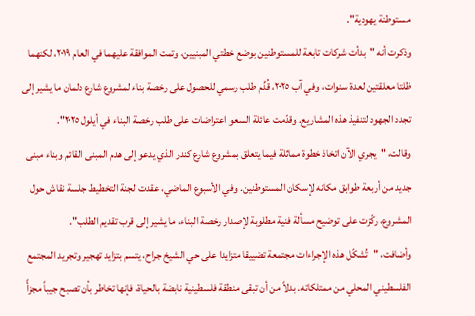مستوطنة يهودية".
وذكرت أنه "بدأت شركات تابعة للمستوطنين بوضع خطتي المبنيين، وتمت الموافقة عليهما في العام ٢٠١٩، لكنهما ظلتا معلقتين لعدة سنوات، وفي آب ٢٠٢٥، قُدِّم طلب رسمي للحصول على رخصة بناء لمشروع شارع دلمان ما يشير إلى تجدد الجهود لتنفيذ هذه المشاريع. وقدّمت عائلة السعو اعتراضات على طلب رخصة البناء في أيلول ٢٠٢٥".
وقالت، "يجري الآن اتخاذ خطوة مماثلة فيما يتعلق بمشروع شارع كندر الذي يدعو إلى هدم المبنى القائم وبناء مبنى جديد من أربعة طوابق مكانه لإسكان المستوطنين. وفي الأسبوع الماضي، عقدت لجنة التخطيط جلسة نقاش حول المشروع، ركّزت على توضيح مسألة فنية مطلوبة لإصدار رخصة البناء، ما يشير إلى قرب تقديم الطلب".
وأضافت، "تُشكّل هذه الإجراءات مجتمعة تضييقا متزايدا على حي الشيخ جراح، يتسم بتزايد تهجير وتجريد المجتمع الفلسطيني المحلي من ممتلكاته. بدلاً من أن تبقى منطقة فلسطينية نابضة بالحياة، فإنها تخاطر بأن تصبح جيباً مجزأً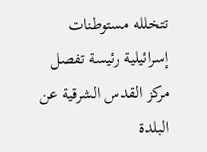تتخلله مستوطنات إسرائيلية رئيسة تفصل مركز القدس الشرقية عن البلدة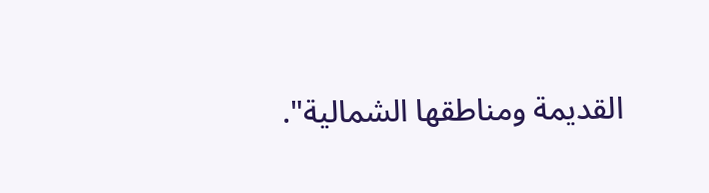القديمة ومناطقها الشمالية".